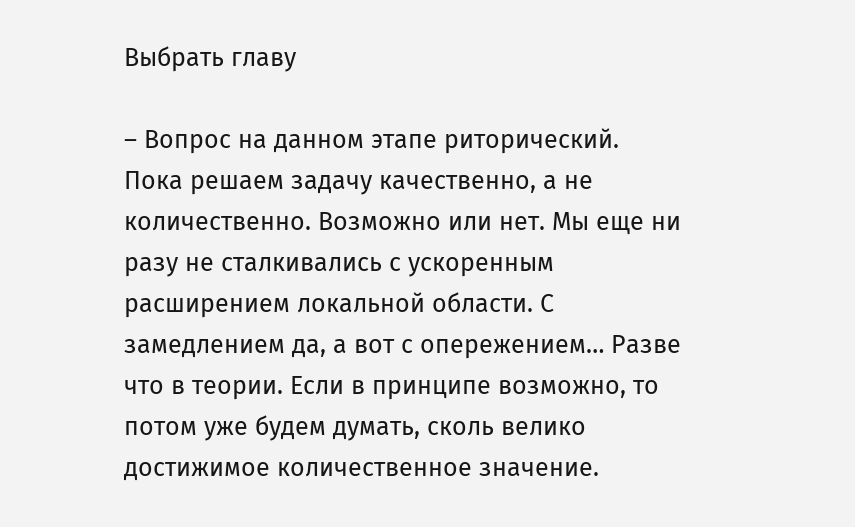Выбрать главу

– Вопрос на данном этапе риторический. Пока решаем задачу качественно, а не количественно. Возможно или нет. Мы еще ни разу не сталкивались с ускоренным расширением локальной области. С замедлением да, а вот с опережением… Разве что в теории. Если в принципе возможно, то потом уже будем думать, сколь велико достижимое количественное значение.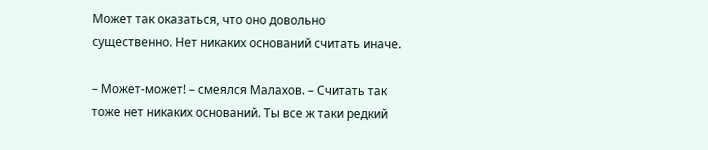Может так оказаться, что оно довольно существенно. Нет никаких оснований считать иначе.

– Может-может! – смеялся Малахов. – Считать так тоже нет никаких оснований. Ты все ж таки редкий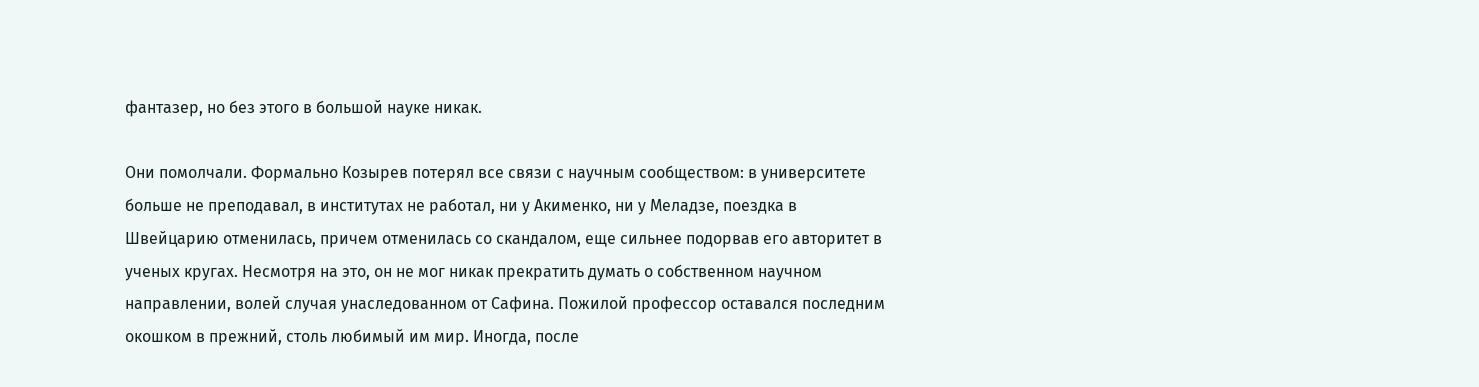фантазер, но без этого в большой науке никак.

Они помолчали. Формально Козырев потерял все связи с научным сообществом: в университете больше не преподавал, в институтах не работал, ни у Акименко, ни у Меладзе, поездка в Швейцарию отменилась, причем отменилась со скандалом, еще сильнее подорвав его авторитет в ученых кругах. Несмотря на это, он не мог никак прекратить думать о собственном научном направлении, волей случая унаследованном от Сафина. Пожилой профессор оставался последним окошком в прежний, столь любимый им мир. Иногда, после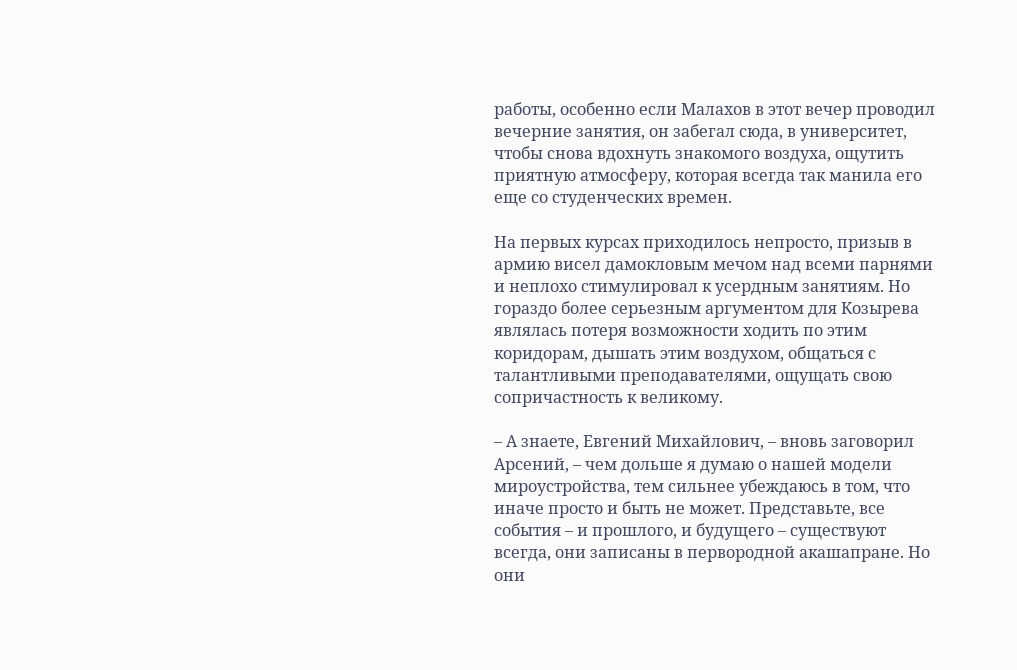работы, особенно если Малахов в этот вечер проводил вечерние занятия, он забегал сюда, в университет, чтобы снова вдохнуть знакомого воздуха, ощутить приятную атмосферу, которая всегда так манила его еще со студенческих времен.

На первых курсах приходилось непросто, призыв в армию висел дамокловым мечом над всеми парнями и неплохо стимулировал к усердным занятиям. Но гораздо более серьезным аргументом для Козырева являлась потеря возможности ходить по этим коридорам, дышать этим воздухом, общаться с талантливыми преподавателями, ощущать свою сопричастность к великому.

– А знаете, Евгений Михайлович, – вновь заговорил Арсений, – чем дольше я думаю о нашей модели мироустройства, тем сильнее убеждаюсь в том, что иначе просто и быть не может. Представьте, все события – и прошлого, и будущего – существуют всегда, они записаны в первородной акашапране. Но они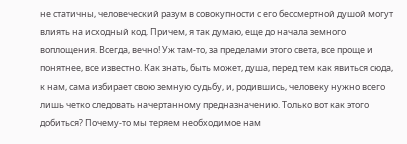не статичны, человеческий разум в совокупности с его бессмертной душой могут влиять на исходный код. Причем, я так думаю, еще до начала земного воплощения. Всегда, вечно! Уж там-то, за пределами этого света, все проще и понятнее, все известно. Как знать, быть может, душа, перед тем как явиться сюда, к нам, сама избирает свою земную судьбу, и, родившись, человеку нужно всего лишь четко следовать начертанному предназначению. Только вот как этого добиться? Почему-то мы теряем необходимое нам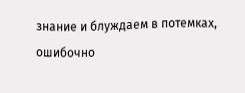знание и блуждаем в потемках, ошибочно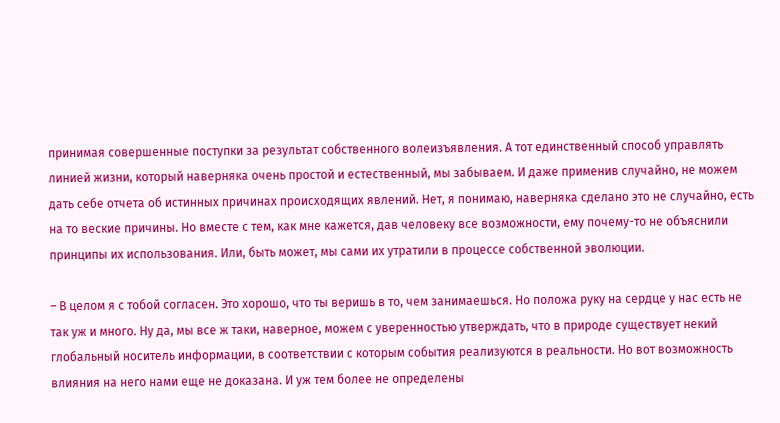принимая совершенные поступки за результат собственного волеизъявления. А тот единственный способ управлять линией жизни, который наверняка очень простой и естественный, мы забываем. И даже применив случайно, не можем дать себе отчета об истинных причинах происходящих явлений. Нет, я понимаю, наверняка сделано это не случайно, есть на то веские причины. Но вместе с тем, как мне кажется, дав человеку все возможности, ему почему-то не объяснили принципы их использования. Или, быть может, мы сами их утратили в процессе собственной эволюции.

– В целом я с тобой согласен. Это хорошо, что ты веришь в то, чем занимаешься. Но положа руку на сердце у нас есть не так уж и много. Ну да, мы все ж таки, наверное, можем с уверенностью утверждать, что в природе существует некий глобальный носитель информации, в соответствии с которым события реализуются в реальности. Но вот возможность влияния на него нами еще не доказана. И уж тем более не определены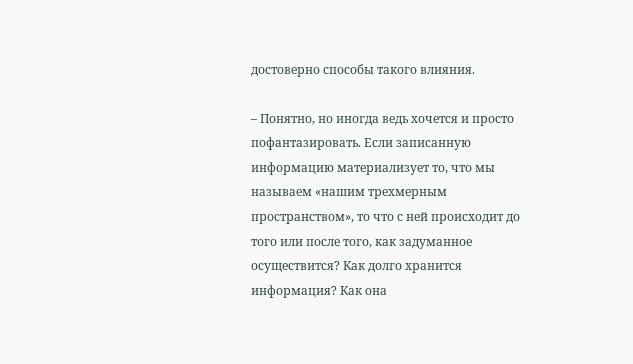достоверно способы такого влияния.

– Понятно, но иногда ведь хочется и просто пофантазировать. Если записанную информацию материализует то, что мы называем «нашим трехмерным пространством», то что с ней происходит до того или после того, как задуманное осуществится? Как долго хранится информация? Как она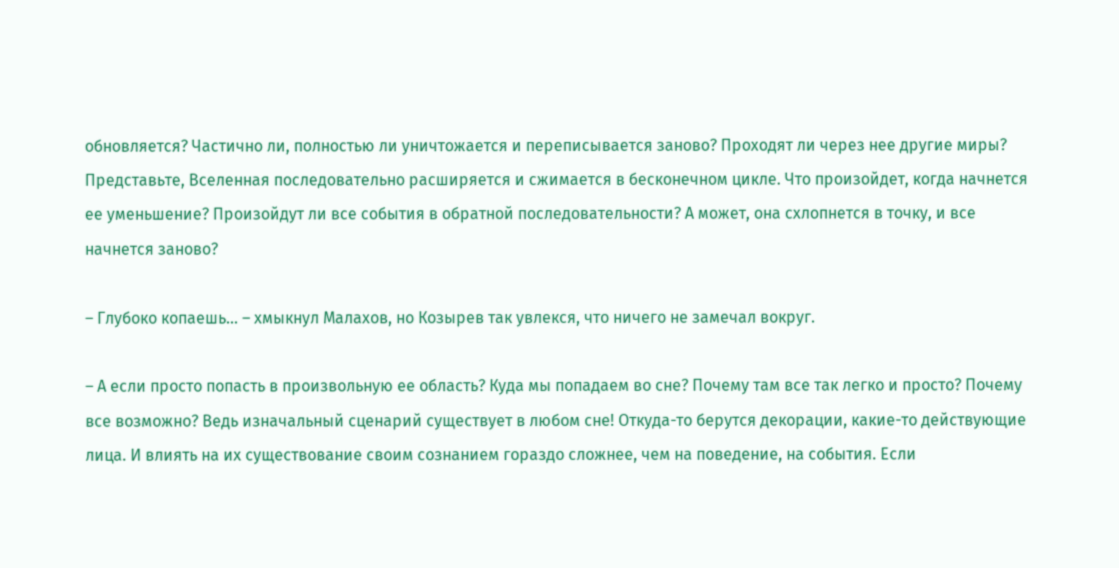обновляется? Частично ли, полностью ли уничтожается и переписывается заново? Проходят ли через нее другие миры? Представьте, Вселенная последовательно расширяется и сжимается в бесконечном цикле. Что произойдет, когда начнется ее уменьшение? Произойдут ли все события в обратной последовательности? А может, она схлопнется в точку, и все начнется заново?

– Глубоко копаешь… – хмыкнул Малахов, но Козырев так увлекся, что ничего не замечал вокруг.

– А если просто попасть в произвольную ее область? Куда мы попадаем во сне? Почему там все так легко и просто? Почему все возможно? Ведь изначальный сценарий существует в любом сне! Откуда-то берутся декорации, какие-то действующие лица. И влиять на их существование своим сознанием гораздо сложнее, чем на поведение, на события. Если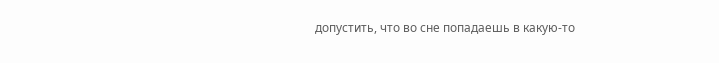допустить, что во сне попадаешь в какую-то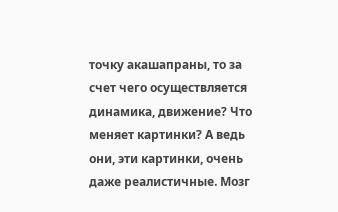точку акашапраны, то за счет чего осуществляется динамика, движение? Что меняет картинки? А ведь они, эти картинки, очень даже реалистичные. Мозг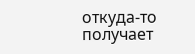откуда-то получает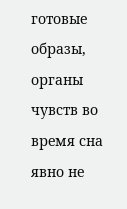готовые образы, органы чувств во время сна явно не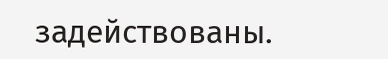задействованы.